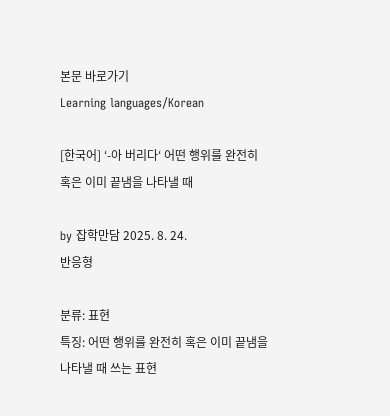본문 바로가기
Learning languages/Korean

[한국어] ‘-아 버리다‘ 어떤 행위를 완전히 혹은 이미 끝냄을 나타낼 때

by 잡학만담 2025. 8. 24.
반응형

분류: 표현
특징: 어떤 행위를 완전히 혹은 이미 끝냄을 나타낼 때 쓰는 표현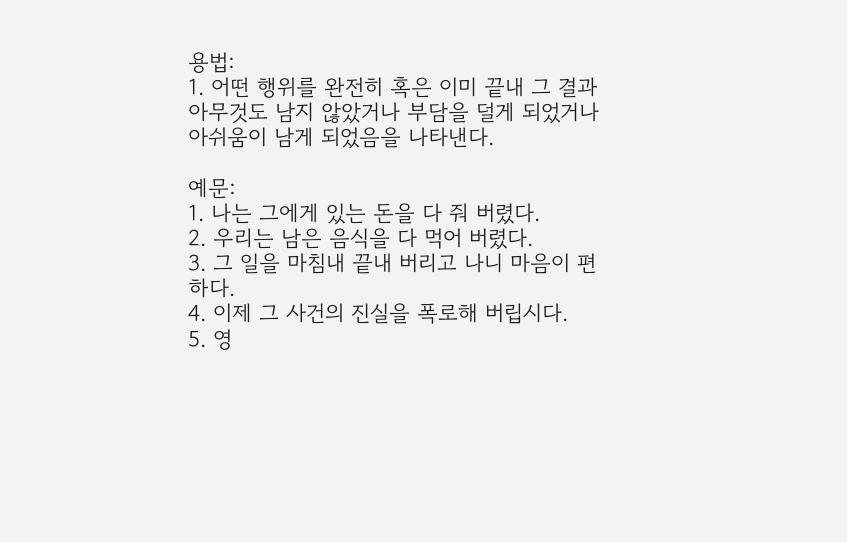용법:
1. 어떤 행위를 완전히 혹은 이미 끝내 그 결과 아무것도 남지 않았거나 부담을 덜게 되었거나 아쉬움이 남게 되었음을 나타낸다.

예문:
1. 나는 그에게 있는 돈을 다 줘 버렸다.
2. 우리는 남은 음식을 다 먹어 버렸다.
3. 그 일을 마침내 끝내 버리고 나니 마음이 편하다.
4. 이제 그 사건의 진실을 폭로해 버립시다.
5. 영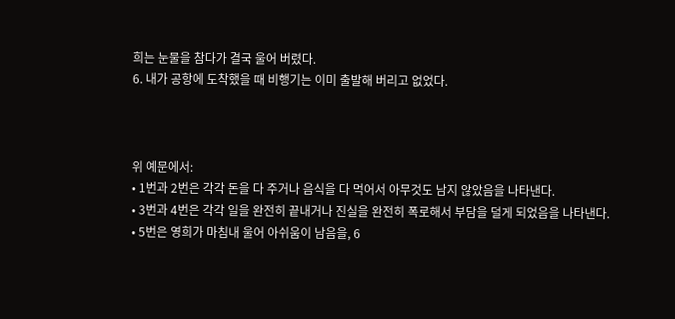희는 눈물을 참다가 결국 울어 버렸다.
6. 내가 공항에 도착했을 때 비행기는 이미 출발해 버리고 없었다.



위 예문에서:
• 1번과 2번은 각각 돈을 다 주거나 음식을 다 먹어서 아무것도 남지 않았음을 나타낸다.
• 3번과 4번은 각각 일을 완전히 끝내거나 진실을 완전히 폭로해서 부담을 덜게 되었음을 나타낸다.
• 5번은 영희가 마침내 울어 아쉬움이 남음을, 6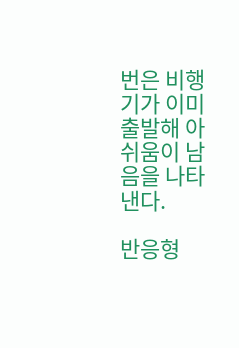번은 비행기가 이미 출발해 아쉬움이 남음을 나타낸다.

반응형